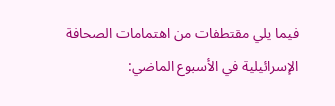فيما يلي مقتطفات من اهتمامات الصحافة الإسرائيلية في الأسبوع الماضي: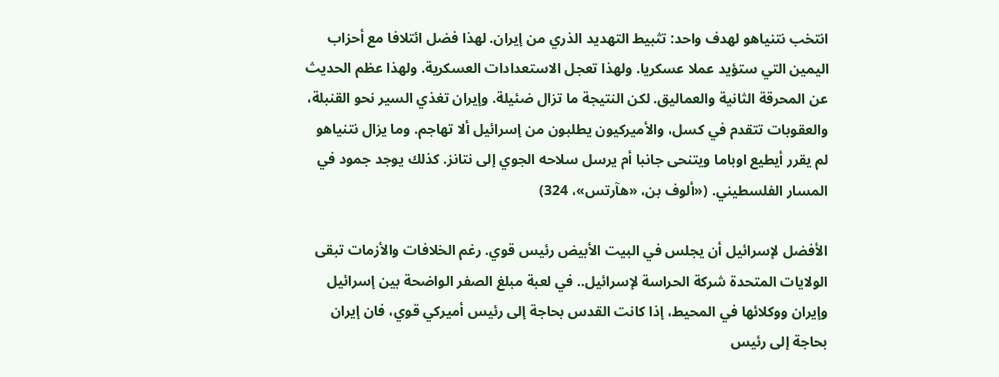انتخب نتنياهو لهدف واحد: تثبيط التهديد الذري من إيران. لهذا فضل ائتلافا مع أحزاب اليمين التي ستؤيد عملا عسكريا. ولهذا تعجل الاستعدادات العسكرية. ولهذا عظم الحديث عن المحرقة الثانية والعماليق. لكن النتيجة ما تزال ضئيلة. وإيران تغذي السير نحو القنبلة، والعقوبات تتقدم في كسل، والأميركيون يطلبون من إسرائيل ألا تهاجم. وما يزال نتنياهو لم يقرر أيطيع اوباما ويتنحى جانبا أم يرسل سلاحه الجوي إلى نتانز. كذلك يوجد جمود في المسار الفلسطيني. («ألوف بن، «هآرتس»، 324)

الأفضل لإسرائيل أن يجلس في البيت الأبيض رئيس قوي. رغم الخلافات والأزمات تبقى الولايات المتحدة شركة الحراسة لإسرائيل.. في لعبة مبلغ الصفر الواضحة بين إسرائيل وإيران ووكلائها في المحيط، إذا كانت القدس بحاجة إلى رئيس أميركي قوي، فان إيران بحاجة إلى رئيس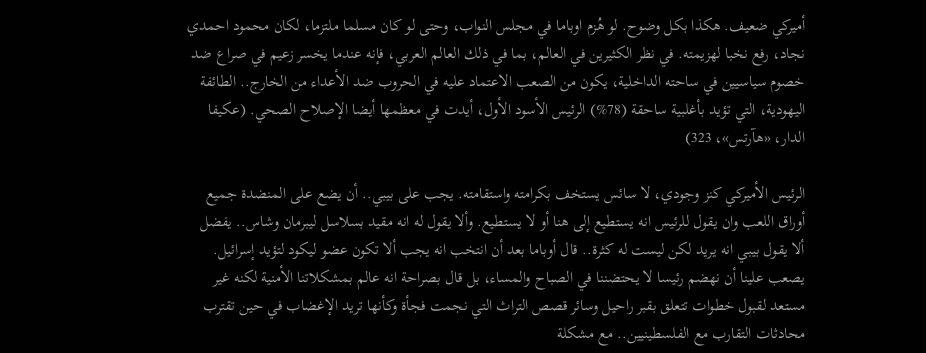أميركي ضعيف. هكذا بكل وضوح. لو هُزم اوباما في مجلس النواب، وحتى لو كان مسلما ملتزما، لكان محمود احمدي نجاد، رفع نخبا لهزيمته. في نظر الكثيرين في العالم، بما في ذلك العالم العربي، فإنه عندما يخسر زعيم في صراع ضد خصوم سياسيين في ساحته الداخلية، يكون من الصعب الاعتماد عليه في الحروب ضد الأعداء من الخارج.. الطائفة اليهودية، التي تؤيد بأغلبية ساحقة (78%) الرئيس الأسود الأول، أيدت في معظمها أيضا الإصلاح الصحي. (عكيفا الدار، «هآرتس»، 323)

الرئيس الأميركي كنز وجودي، لا سائس يستخف بكرامته واستقامته. يجب على بيبي.. أن يضع على المنضدة جميع أوراق اللعب وان يقول للرئيس انه يستطيع إلى هنا أو لا يستطيع. وألا يقول له انه مقيد بسلاسل ليبرمان وشاس.. يفضل ألا يقول بيبي انه يريد لكن ليست له كثرة.. قال أوباما بعد أن انتخب انه يجب ألا تكون عضو ليكود لتؤيد إسرائيل. يصعب علينا أن نهضم رئيسا لا يحتضننا في الصباح والمساء، بل قال بصراحة انه عالم بمشكلاتنا الأمنية لكنه غير مستعد لقبول خطوات تتعلق بقبر راحيل وسائر قصص التراث التي نجمت فجأة وكأنها تريد الإغضاب في حين تقترب محادثات التقارب مع الفلسطينيين.. مع مشكلة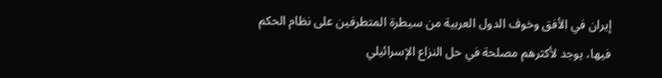إيران في الأفق وخوف الدول العربية من سيطرة المتطرفين على نظام الحكم فيها، يوجد لأكثرهم مصلحة في حل النزاع الإسرائيلي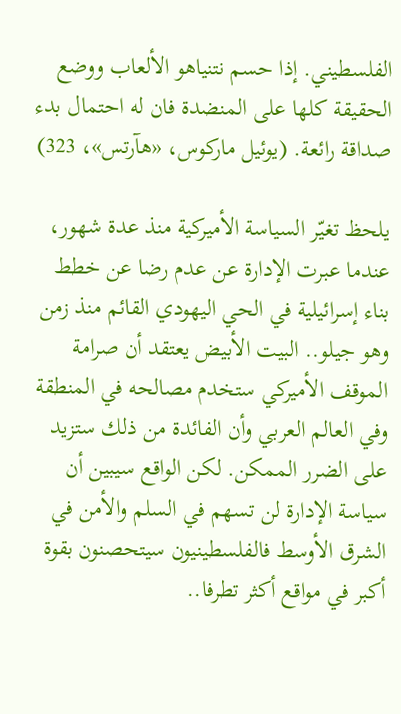الفلسطيني. إذا حسم نتنياهو الألعاب ووضع الحقيقة كلها على المنضدة فان له احتمال بدء صداقة رائعة. (يوئيل ماركوس، «هآرتس»، 323)

يلحظ تغيّر السياسة الأميركية منذ عدة شهور، عندما عبرت الإدارة عن عدم رضا عن خطط بناء إسرائيلية في الحي اليهودي القائم منذ زمن وهو جيلو.. البيت الأبيض يعتقد أن صرامة الموقف الأميركي ستخدم مصالحه في المنطقة وفي العالم العربي وأن الفائدة من ذلك ستزيد على الضرر الممكن. لكن الواقع سيبين أن سياسة الإدارة لن تسهم في السلم والأمن في الشرق الأوسط فالفلسطينيون سيتحصنون بقوة أكبر في مواقع أكثر تطرفا..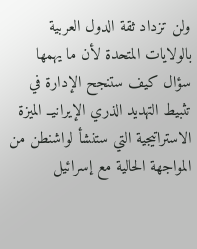ولن تزداد ثقة الدول العربية بالولايات المتحدة لأن ما يهمها سؤال كيف ستنجح الإدارة في تثبيط التهديد الذري الإيرانيــ الميزة الاستراتيجية التي ستنشأ لواشنطن من المواجهة الحالية مع إسرائيل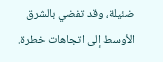ضئيلة، وقد تفضي بالشرق الأوسط إلى اتجاهات خطرة.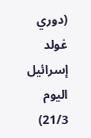(دوري غولد إسرائيل اليوم 21/3)